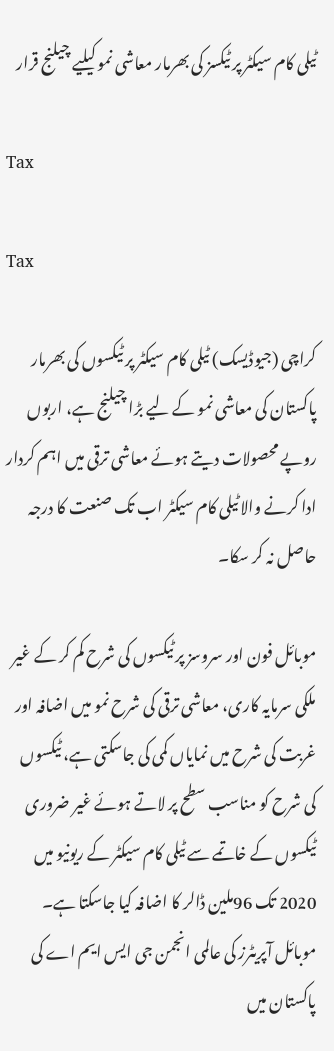ٹیلی کام سیکٹر پر ٹیکسز کی بھرمار معاشی نمو کیلیے چیلنج قرار

Tax

Tax

کراچی (جیوڈیسک) ٹیلی کام سیکٹر پر ٹیکسوں کی بھرمار پاکستان کی معاشی نمو کے لیے بڑا چیلنج ہے، اربوں روپے محصولات دیتے ہوئے معاشی ترقی میں اہم کردار ادا کرنے والا ٹیلی کام سیکٹر اب تک صنعت کا درجہ حاصل نہ کر سکا۔

موبائل فون اور سروسز پر ٹیکسوں کی شرح کم کر کے غیر ملکی سرمایہ کاری، معاشی ترقی کی شرح نمو میں اضافہ اور غربت کی شرح میں نمایاں کمی کی جاسکتی ہے، ٹیکسوں کی شرح کو مناسب سطح پر لاتے ہوئے غیر ضروری ٹیکسوں کے خاتمے سے ٹیلی کام سیکٹر کے ریونیو میں 2020 تک 96ملین ڈالر کا اضافہ کیا جاسکتا ہے۔ موبائل آپریٹرز کی عالمی انجمن جی ایس ایم اے کی پاکستان میں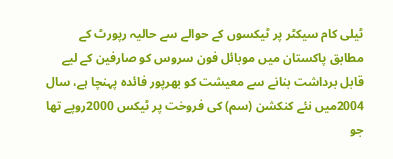ٹیلی کام سیکٹر پر ٹیکسوں کے حوالے سے حالیہ رپورٹ کے مطابق پاکستان میں موبائل فون سروس کو صارفین کے لیے قابل برداشت بنانے سے معیشت کو بھرپور فائدہ پہنچا ہے، سال 2004میں نئے کنکشن (سم) کی فروخت پر ٹیکس 2000روپے تھا جو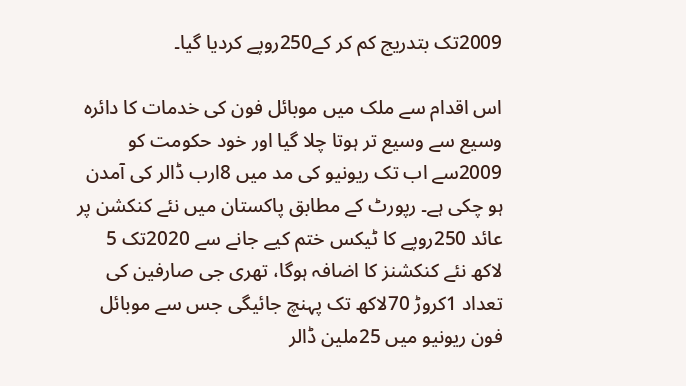2009تک بتدریج کم کر کے250روپے کردیا گیا۔

اس اقدام سے ملک میں موبائل فون کی خدمات کا دائرہ وسیع سے وسیع تر ہوتا چلا گیا اور خود حکومت کو 2009سے اب تک ریونیو کی مد میں 8ارب ڈالر کی آمدن ہو چکی ہے۔ رپورٹ کے مطابق پاکستان میں نئے کنکشن پر عائد 250روپے کا ٹیکس ختم کیے جانے سے 2020تک 5 لاکھ نئے کنکشنز کا اضافہ ہوگا، تھری جی صارفین کی تعداد 1کروڑ 70لاکھ تک پہنچ جائیگی جس سے موبائل فون ریونیو میں 25ملین ڈالر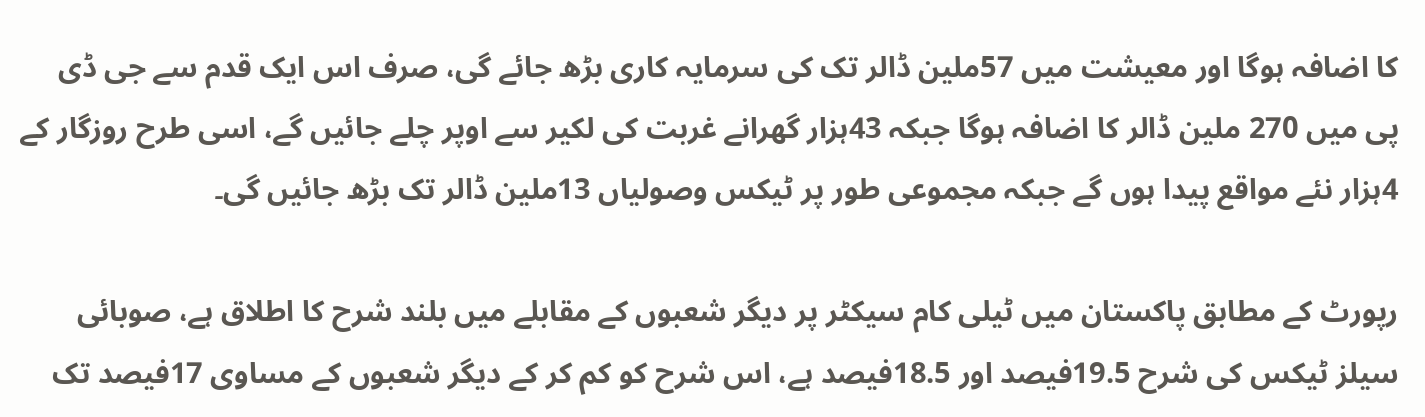کا اضافہ ہوگا اور معیشت میں 57ملین ڈالر تک کی سرمایہ کاری بڑھ جائے گی، صرف اس ایک قدم سے جی ڈی پی میں 270 ملین ڈالر کا اضافہ ہوگا جبکہ 43ہزار گھرانے غربت کی لکیر سے اوپر چلے جائیں گے، اسی طرح روزگار کے 4ہزار نئے مواقع پیدا ہوں گے جبکہ مجموعی طور پر ٹیکس وصولیاں 13ملین ڈالر تک بڑھ جائیں گی۔

رپورٹ کے مطابق پاکستان میں ٹیلی کام سیکٹر پر دیگر شعبوں کے مقابلے میں بلند شرح کا اطلاق ہے، صوبائی سیلز ٹیکس کی شرح 19.5فیصد اور 18.5فیصد ہے، اس شرح کو کم کر کے دیگر شعبوں کے مساوی 17فیصد تک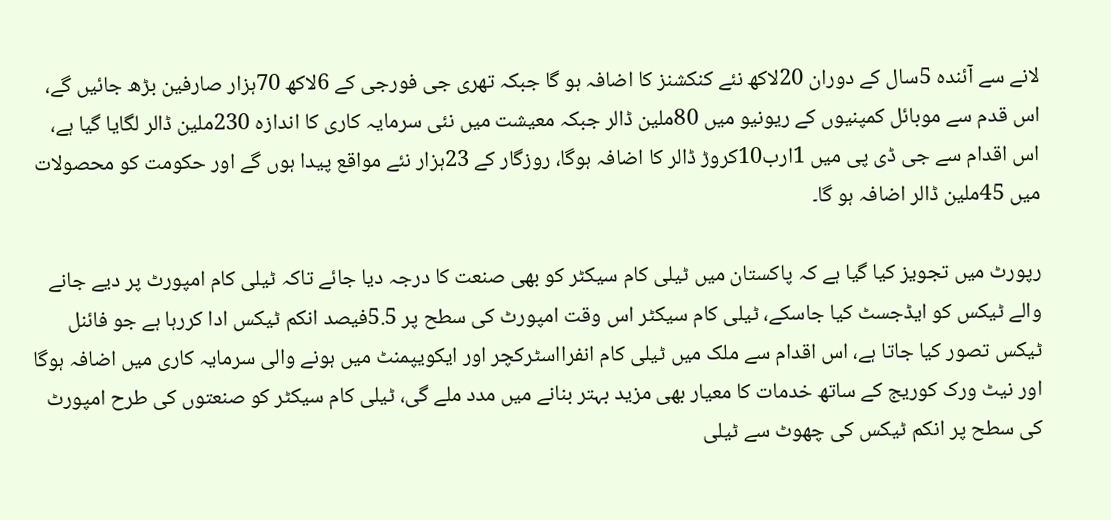لانے سے آئندہ 5سال کے دوران 20لاکھ نئے کنکشنز کا اضافہ ہو گا جبکہ تھری جی فورجی کے 6لاکھ 70ہزار صارفین بڑھ جائیں گے، اس قدم سے موبائل کمپنیوں کے ریونیو میں 80ملین ڈالر جبکہ معیشت میں نئی سرمایہ کاری کا اندازہ 230ملین ڈالر لگایا گیا ہے، اس اقدام سے جی ڈی پی میں 1ارب10کروڑ ڈالر کا اضافہ ہوگا، روزگار کے 23ہزار نئے مواقع پیدا ہوں گے اور حکومت کو محصولات میں 45ملین ڈالر اضافہ ہو گا۔

رپورٹ میں تجویز کیا گیا ہے کہ پاکستان میں ٹیلی کام سیکٹر کو بھی صنعت کا درجہ دیا جائے تاکہ ٹیلی کام امپورٹ پر دیے جانے والے ٹیکس کو ایڈجسٹ کیا جاسکے، ٹیلی کام سیکٹر اس وقت امپورٹ کی سطح پر 5.5فیصد انکم ٹیکس ادا کررہا ہے جو فائنل ٹیکس تصور کیا جاتا ہے، اس اقدام سے ملک میں ٹیلی کام انفرااسٹرکچر اور ایکویپمنٹ میں ہونے والی سرمایہ کاری میں اضافہ ہوگا اور نیٹ ورک کوریج کے ساتھ خدمات کا معیار بھی مزید بہتر بنانے میں مدد ملے گی، ٹیلی کام سیکٹر کو صنعتوں کی طرح امپورٹ کی سطح پر انکم ٹیکس کی چھوٹ سے ٹیلی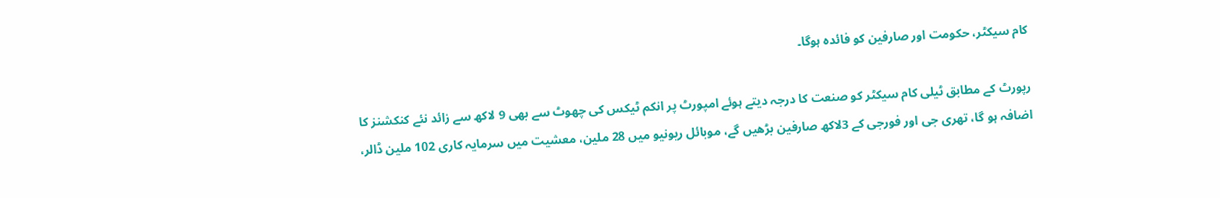کام سیکٹر، حکومت اور صارفین کو فائدہ ہوگا۔

رپورٹ کے مطابق ٹیلی کام سیکٹر کو صنعت کا درجہ دیتے ہوئے امپورٹ پر انکم ٹیکس کی چھوٹ سے بھی 9 لاکھ سے زائد نئے کنکشنز کا اضافہ ہو گا، تھری جی اور فورجی کے 3لاکھ صارفین بڑھیں گے، موبائل ریونیو میں 28 ملین، معشیت میں سرمایہ کاری 102 ملین ڈالر،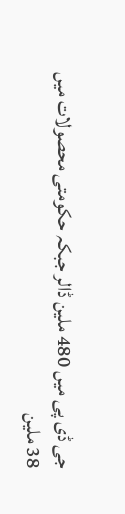جی ڈی پی میں 480 ملین ڈالر جبکہ حکومتی محصولات میں 38 ملین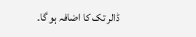ڈالر تک کا اضافہ ہو گا۔